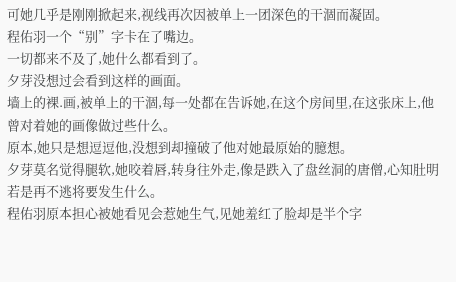可她几乎是刚刚掀起来,视线再次因被单上一团深色的干涸而凝固。
程佑羽一个“别”字卡在了嘴边。
一切都来不及了,她什么都看到了。
夕芽没想过会看到这样的画面。
墙上的裸.画,被单上的干涸,每一处都在告诉她,在这个房间里,在这张床上,他曾对着她的画像做过些什么。
原本,她只是想逗逗他,没想到却撞破了他对她最原始的臆想。
夕芽莫名觉得腿软,她咬着唇,转身往外走,像是跌入了盘丝洞的唐僧,心知肚明若是再不逃将要发生什么。
程佑羽原本担心被她看见会惹她生气,见她羞红了脸却是半个字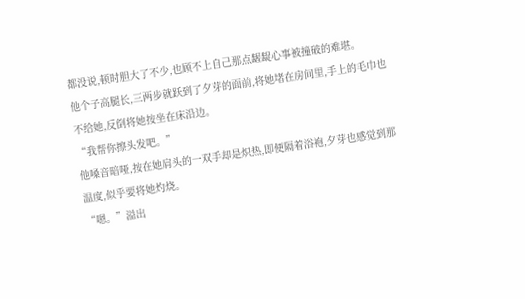都没说,顿时胆大了不少,也顾不上自己那点龌龊心事被撞破的难堪。
他个子高腿长,三两步就跃到了夕芽的面前,将她堵在房间里,手上的毛巾也不给她,反倒将她按坐在床沿边。
“我帮你擦头发吧。”
他嗓音暗哑,按在她肩头的一双手却是炽热,即便隔着浴袍,夕芽也感觉到那温度,似乎要将她灼烧。
“嗯。”溢出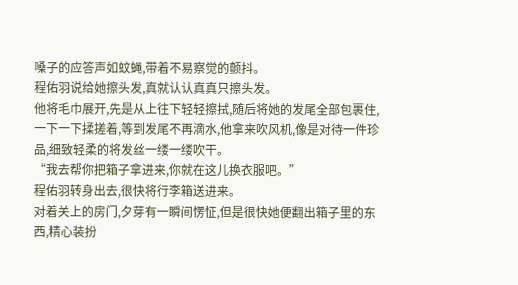嗓子的应答声如蚊蝇,带着不易察觉的颤抖。
程佑羽说给她擦头发,真就认认真真只擦头发。
他将毛巾展开,先是从上往下轻轻擦拭,随后将她的发尾全部包裹住,一下一下揉搓着,等到发尾不再滴水,他拿来吹风机,像是对待一件珍品,细致轻柔的将发丝一缕一缕吹干。
“我去帮你把箱子拿进来,你就在这儿换衣服吧。”
程佑羽转身出去,很快将行李箱送进来。
对着关上的房门,夕芽有一瞬间愣怔,但是很快她便翻出箱子里的东西,精心装扮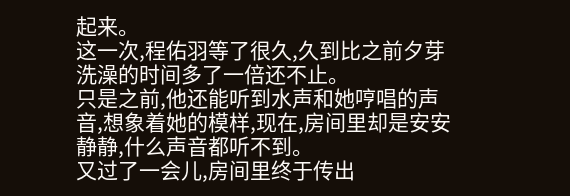起来。
这一次,程佑羽等了很久,久到比之前夕芽洗澡的时间多了一倍还不止。
只是之前,他还能听到水声和她哼唱的声音,想象着她的模样,现在,房间里却是安安静静,什么声音都听不到。
又过了一会儿,房间里终于传出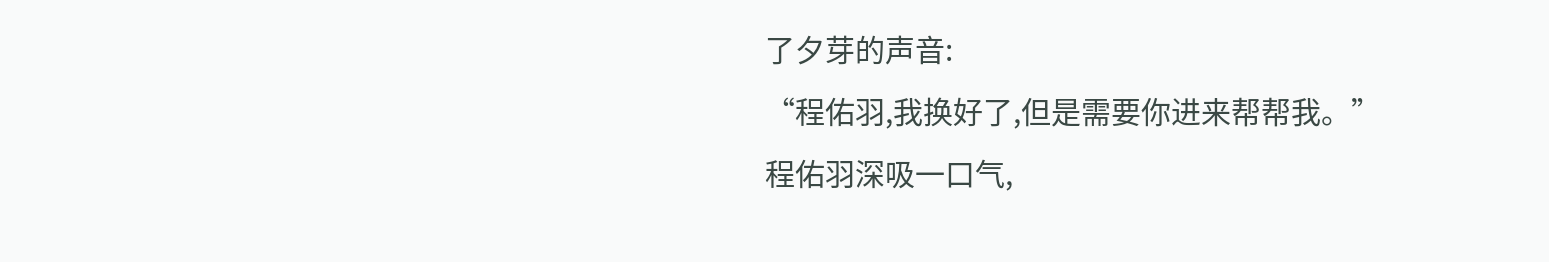了夕芽的声音:
“程佑羽,我换好了,但是需要你进来帮帮我。”
程佑羽深吸一口气,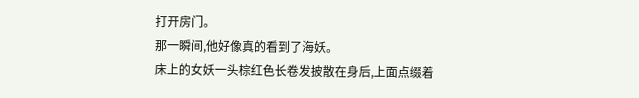打开房门。
那一瞬间,他好像真的看到了海妖。
床上的女妖一头棕红色长卷发披散在身后,上面点缀着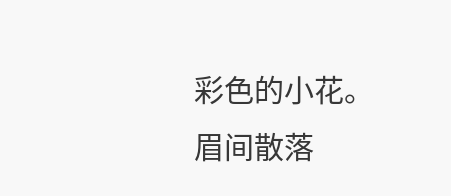彩色的小花。
眉间散落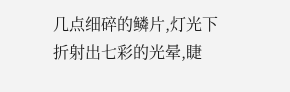几点细碎的鳞片,灯光下折射出七彩的光晕,睫